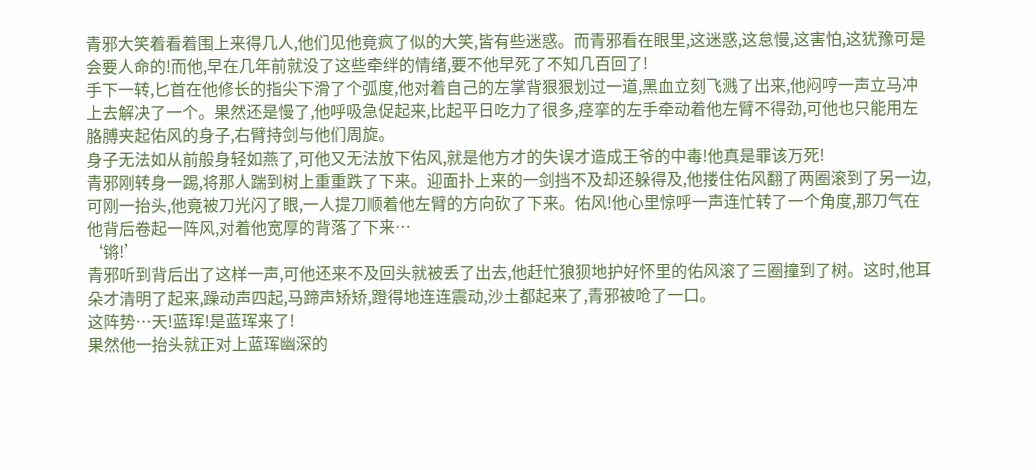青邪大笑着看着围上来得几人,他们见他竟疯了似的大笑,皆有些迷惑。而青邪看在眼里,这迷惑,这怠慢,这害怕,这犹豫可是会要人命的!而他,早在几年前就没了这些牵绊的情绪,要不他早死了不知几百回了!
手下一转,匕首在他修长的指尖下滑了个弧度,他对着自己的左掌背狠狠划过一道,黑血立刻飞溅了出来,他闷哼一声立马冲上去解决了一个。果然还是慢了,他呼吸急促起来,比起平日吃力了很多,痉挛的左手牵动着他左臂不得劲,可他也只能用左胳膊夹起佑风的身子,右臂持剑与他们周旋。
身子无法如从前般身轻如燕了,可他又无法放下佑风,就是他方才的失误才造成王爷的中毒!他真是罪该万死!
青邪刚转身一踢,将那人踹到树上重重跌了下来。迎面扑上来的一剑挡不及却还躲得及,他搂住佑风翻了两圈滚到了另一边,可刚一抬头,他竟被刀光闪了眼,一人提刀顺着他左臂的方向砍了下来。佑风!他心里惊呼一声连忙转了一个角度,那刀气在他背后卷起一阵风,对着他宽厚的背落了下来…
‘锵!’
青邪听到背后出了这样一声,可他还来不及回头就被丢了出去,他赶忙狼狈地护好怀里的佑风滚了三圈撞到了树。这时,他耳朵才清明了起来,躁动声四起,马蹄声矫矫,蹬得地连连震动,沙土都起来了,青邪被呛了一口。
这阵势…天!蓝珲!是蓝珲来了!
果然他一抬头就正对上蓝珲幽深的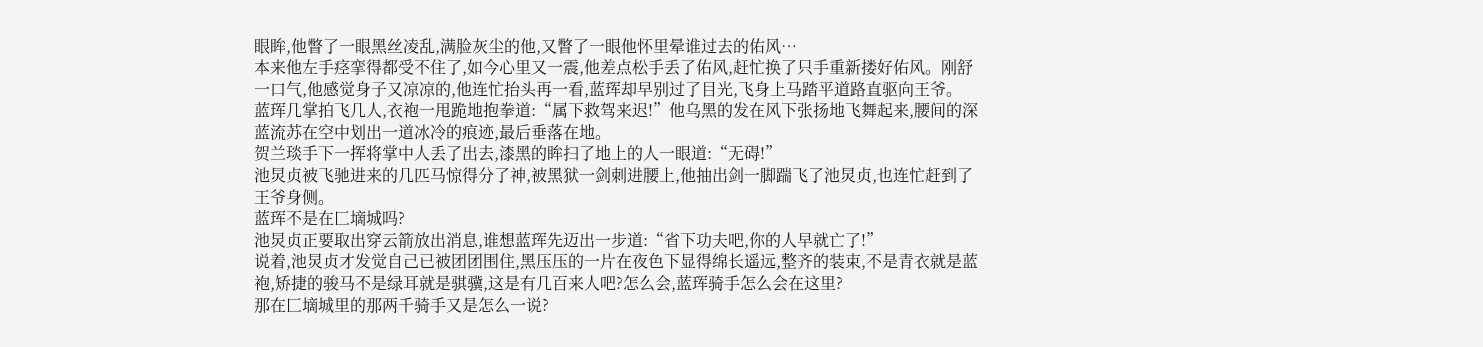眼眸,他瞥了一眼黑丝凌乱,满脸灰尘的他,又瞥了一眼他怀里晕谁过去的佑风…
本来他左手痉挛得都受不住了,如今心里又一震,他差点松手丢了佑风,赶忙换了只手重新搂好佑风。刚舒一口气,他感觉身子又凉凉的,他连忙抬头再一看,蓝珲却早别过了目光,飞身上马踏平道路直驱向王爷。
蓝珲几掌拍飞几人,衣袍一甩跪地抱拳道:“属下救驾来迟!”他乌黑的发在风下张扬地飞舞起来,腰间的深蓝流苏在空中划出一道冰冷的痕迹,最后垂落在地。
贺兰琰手下一挥将掌中人丢了出去,漆黑的眸扫了地上的人一眼道:“无碍!”
池炅贞被飞驰进来的几匹马惊得分了神,被黑狱一剑刺进腰上,他抽出剑一脚踹飞了池炅贞,也连忙赶到了王爷身侧。
蓝珲不是在匚墑城吗?
池炅贞正要取出穿云箭放出消息,谁想蓝珲先迈出一步道:“省下功夫吧,你的人早就亡了!”
说着,池炅贞才发觉自己已被团团围住,黑压压的一片在夜色下显得绵长遥远,整齐的装束,不是青衣就是蓝袍,矫捷的骏马不是绿耳就是骐骥,这是有几百来人吧?怎么会,蓝珲骑手怎么会在这里?
那在匚墑城里的那两千骑手又是怎么一说?